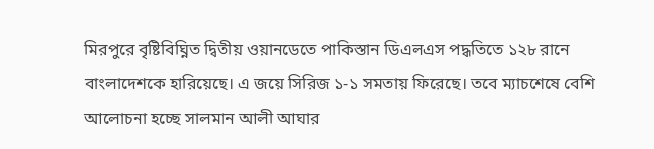মিরপুরে বৃষ্টিবিঘ্নিত দ্বিতীয় ওয়ানডেতে পাকিস্তান ডিএলএস পদ্ধতিতে ১২৮ রানে বাংলাদেশকে হারিয়েছে। এ জয়ে সিরিজ ১-১ সমতায় ফিরেছে। তবে ম্যাচশেষে বেশি আলোচনা হচ্ছে সালমান আলী আঘার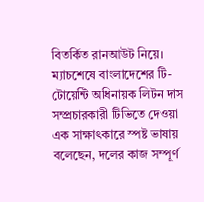বিতর্কিত রানআউট নিয়ে। ম্যাচশেষে বাংলাদেশের টি-টোয়েন্টি অধিনায়ক লিটন দাস সম্প্রচারকারী টিভিতে দেওয়া এক সাক্ষাৎকারে স্পষ্ট ভাষায় বলেছেন, দলের কাজ সম্পূর্ণ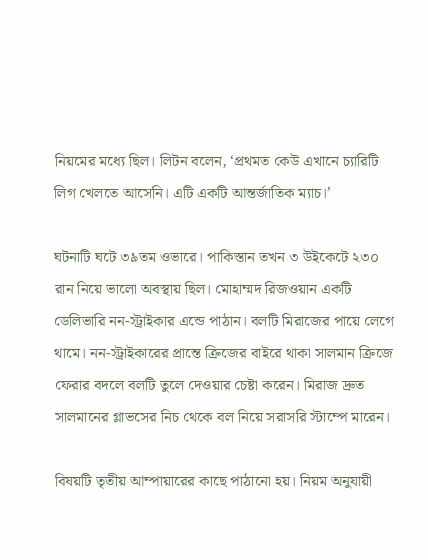নিয়মের মধ্যে ছিল। লিটন বলেন, ‘প্রথমত কেউ এখানে চ্যারিটি লিগ খেলতে আসেনি। এটি একটি আন্তর্জাতিক ম্যাচ।’

ঘটনাটি ঘটে ৩৯তম ওভারে। পাকিস্তান তখন ৩ উইকেটে ২৩০ রান নিয়ে ভালো অবস্থায় ছিল। মোহাম্মদ রিজওয়ান একটি ডেলিভারি নন-স্ট্রাইকার এন্ডে পাঠান। বলটি মিরাজের পায়ে লেগে থামে। নন-স্ট্রাইকারের প্রান্তে ক্রিজের বাইরে থাকা সালমান ক্রিজে ফেরার বদলে বলটি তুলে দেওয়ার চেষ্টা করেন। মিরাজ দ্রুত সালমানের গ্লাভসের নিচ থেকে বল নিয়ে সরাসরি স্টাম্পে মারেন।

বিষয়টি তৃতীয় আম্পায়ারের কাছে পাঠানো হয়। নিয়ম অনুযায়ী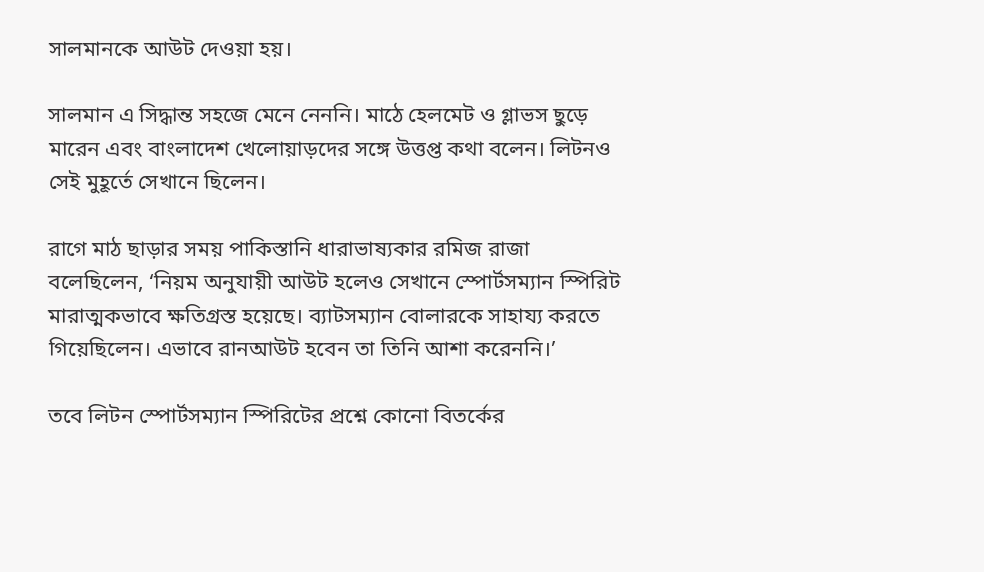সালমানকে আউট দেওয়া হয়।

সালমান এ সিদ্ধান্ত সহজে মেনে নেননি। মাঠে হেলমেট ও গ্লাভস ছুড়ে মারেন এবং বাংলাদেশ খেলোয়াড়দের সঙ্গে উত্তপ্ত কথা বলেন। লিটনও সেই মুহূর্তে সেখানে ছিলেন।

রাগে মাঠ ছাড়ার সময় পাকিস্তানি ধারাভাষ্যকার রমিজ রাজা বলেছিলেন, ‘নিয়ম অনুযায়ী আউট হলেও সেখানে স্পোর্টসম্যান স্পিরিট মারাত্মকভাবে ক্ষতিগ্রস্ত হয়েছে। ব্যাটসম্যান বোলারকে সাহায্য করতে গিয়েছিলেন। এভাবে রানআউট হবেন তা তিনি আশা করেননি।’

তবে লিটন স্পোর্টসম্যান স্পিরিটের প্রশ্নে কোনো বিতর্কের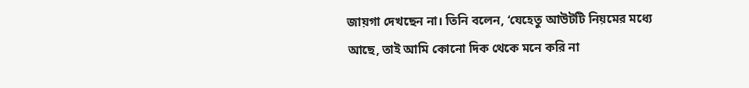জায়গা দেখছেন না। তিনি বলেন, ‘যেহেতু আউটটি নিয়মের মধ্যে আছে, তাই আমি কোনো দিক থেকে মনে করি না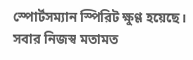স্পোর্টসম্যান স্পিরিট ক্ষুণ্ণ হয়েছে। সবার নিজস্ব মতামত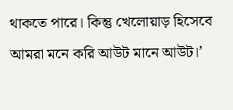থাকতে পারে। কিন্তু খেলোয়াড় হিসেবে আমরা মনে করি আউট মানে আউট।’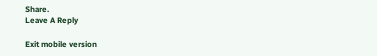Share.
Leave A Reply

Exit mobile version